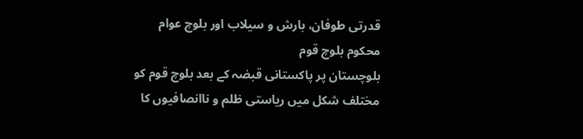قدرتی طوفان، بارش و سیلاب اور بلوچ عوام
محکوم بلوچ قوم
بلوچستان پر پاکستانی قبضہ کے بعد بلوچ قوم کو مختلف شکل میں ریاستی ظلم و ناانصافیوں کا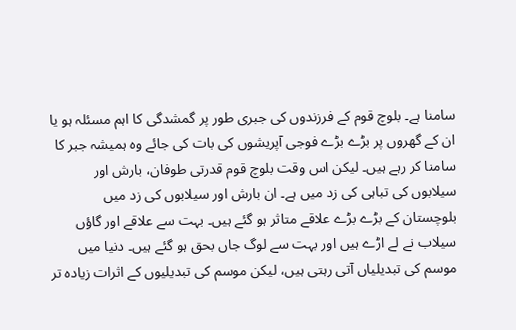سامنا ہے۔ بلوچ قوم کے فرزندوں کی جبری طور پر گمشدگی کا اہم مسئلہ ہو یا ان کے گھروں پر بڑے بڑے فوجی آپریشوں کی بات کی جائے وہ ہمیشہ جبر کا سامنا کر رہے ہیں۔ لیکن اس وقت بلوچ قوم قدرتی طوفان، بارش اور سیلابوں کی تباہی کی زد میں ہے۔ ان بارش اور سیلابوں کی زد میں بلوچستان کے بڑے بڑے علاقے متاثر ہو گئے ہیں۔ بہت سے علاقے اور گاؤں سیلاب نے لے اڑے ہیں اور بہت سے لوگ جاں بحق ہو گئے ہیں۔ دنیا میں موسم کی تبدیلیاں آتی رہتی ہیں، لیکن موسم کی تبدیلیوں کے اثرات زیادہ تر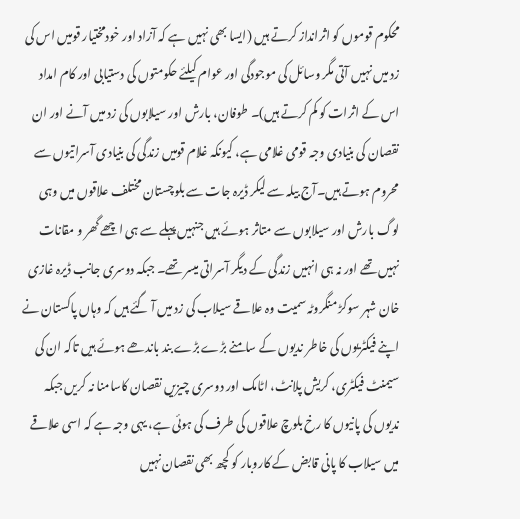محکوم قوموں کو اثرانداز کرتے ہیں (ایسا بھی نہیں ہے کہ آزاد اور خودمختیار قومیں اس کی زد میں نہیں آتی مگر وسائل کی موجودگی اور عوام کیلئے حکومتوں کی دستیابی اور کام امداد اس کے اثرات کو کم کرتے ہیں)۔ طوفان، بارش اور سیلابوں کی زد میں آنے اور ان نقصان کی بنیادی وجہ قومی غلامی ہے، کیونکہ غلام قومیں زندگی کی بنیادی آسراتیوں سے محروم ہوتے ہیں۔آج بیلہ سے لیکر ڈیرہ جات سے بلوچستان مختلف علاقوں میں وہی لوگ بارش اور سیلابوں سے متاثر ہوئے ہیں جنہیں پہلے سے ہی اچھے گھر و مقانات نہیں تھے اور نہ ہی انہیں زندگی کے دیگر آسراتی میسر تھے۔ جبکہ دوسری جانب ڈیرہ غازی خان شہر سوکڑ منگروٹہ سمیت وہ علاقے سیلاب کی زد میں آ گئے ہیں کہ وہاں پاکستان نے اپنے فیکٹریوں کی خاطر ندیوں کے سامنے بڑے بڑے بند باندھے ہوئے ہیں تاکہ ان کی سیمنٹ فیکٹری، کریش پلانٹ، اٹامک اور دوسری چیزیں نقصان کاسامنا نہ کریں جبکہ ندیوں کی پانیوں کا رخ بلوچ علاقوں کی طرف کی ہوئی ہے، یہی وجہ ہے کہ اسی علاقے میں سیلاب کا پانی قابض کے کاروبار کو کچھ بھی نقصان نہیں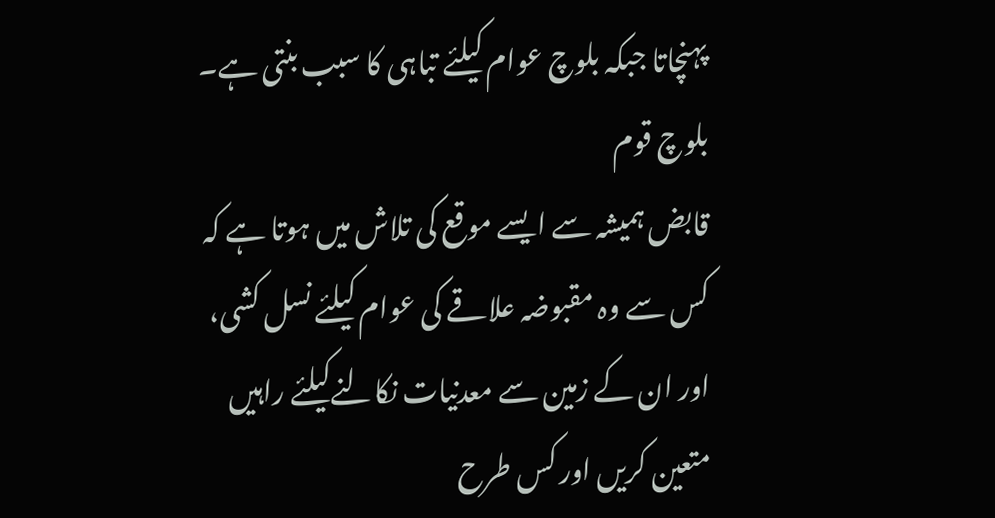پہنچاتا جبکہ بلوچ عوام کیلئے تباہی کا سبب بنتی ہے۔
بلوچ قوم
قابض ہمیشہ سے ایسے موقع کی تلاش میں ہوتا ہے کہ کس سے وہ مقبوضہ علاقے کی عوام کیلئے نسل کشی، اور ان کے زمین سے معدنیات نکالنےکیلئے راہیں متعین کریں اور کس طرح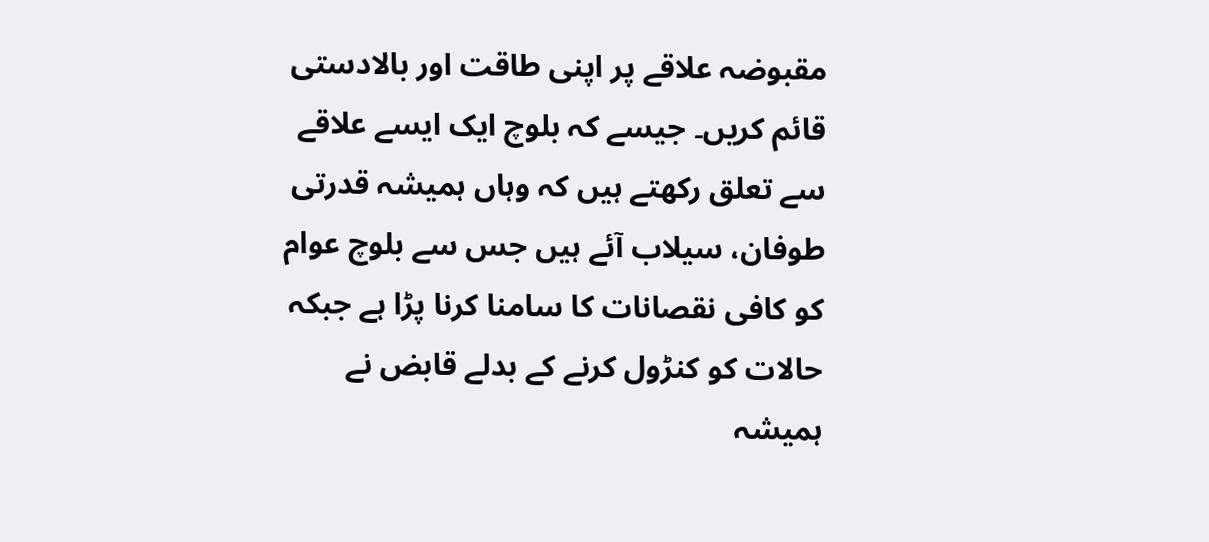مقبوضہ علاقے پر اپنی طاقت اور بالادستی قائم کریں۔ جیسے کہ بلوچ ایک ایسے علاقے سے تعلق رکھتے ہیں کہ وہاں ہمیشہ قدرتی طوفان، سیلاب آئے ہیں جس سے بلوچ عوام کو کافی نقصانات کا سامنا کرنا پڑا ہے جبکہ حالات کو کنڑول کرنے کے بدلے قابض نے ہمیشہ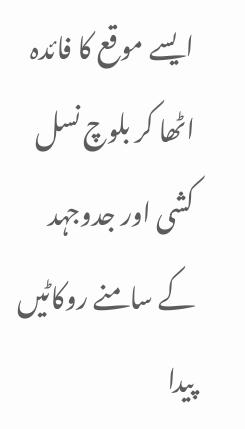ایسے موقع کا فائدہ اٹھا کر بلوچ نسل کشی اور جدوجہد کے سامنے روکاٹیں پیدا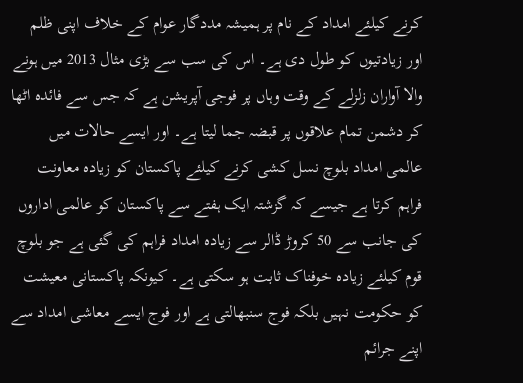کرنے کیلئے امداد کے نام پر ہمیشہ مددگار عوام کے خلاف اپنی ظلم اور زیادتیوں کو طول دی ہے۔ اس کی سب سے بڑی مثال 2013 میں ہونے والا آواران زلزلے کے وقت وہاں پر فوجی آپریشن ہے کہ جس سے فائدہ اٹھا کر دشمن تمام علاقوں پر قبضہ جما لیتا ہے۔ اور ایسے حالات میں عالمی امداد بلوچ نسل کشی کرنے کیلئے پاکستان کو زیادہ معاونت فراہم کرتا ہے جیسے کہ گزشتہ ایک ہفتے سے پاکستان کو عالمی اداروں کی جانب سے 50 کروڑ ڈالر سے زیادہ امداد فراہم کی گئی ہے جو بلوچ قوم کیلئے زیادہ خوفناک ثابت ہو سکتی ہے۔ کیونکہ پاکستانی معیشت کو حکومت نہیں بلکہ فوج سنبھالتی ہے اور فوج ایسے معاشی امداد سے اپنے جرائم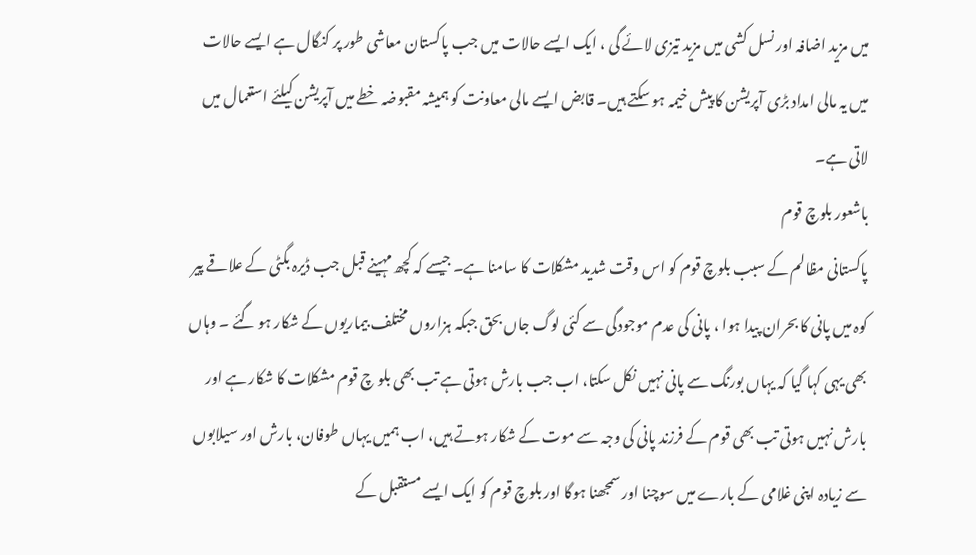میں مزید اضافہ اور نسل کشی میں مزید تیزی لائے گی ، ایک ایسے حالات میں جب پاکستان معاشی طور پر کنگال ہے ایسے حالات میں یہ مالی امداد بڑی آپریشن کا پیش خیمہ ہو سکتے ہیں۔ قابض ایسے مالی معاونت کو ہمیشہ مقبوضہ خطے میں آپریشن کیلئے استعمال میں لاتی ہے۔
باشعور بلوچ قوم
پاکستانی مظالم کے سبب بلوچ قوم کو اس وقت شدید مشکلات کا سامنا ہے۔ جیسے کہ کچھ مہینے قبل جب ڈیرہ بگٹی کے علاقے پیر کوہ میں پانی کا بحران پیدا ہوا ، پانی کی عدم موجودگی سے کئی لوگ جاں بحق جبکہ ہزاروں مختلف بیماریوں کے شکار ہو گئے ۔ وہاں بھی یہی کہا گیا کہ یہاں بورنگ سے پانی نہیں نکل سکتا، اب جب بارش ہوتی ہے تب بھی بلو چ قوم مشکلات کا شکار ہے اور بارش نہیں ہوتی تب بھی قوم کے فرزند پانی کی وجہ سے موت کے شکار ہوتے ہیں، اب ہمیں یہاں طوفان، بارش اور سیلابوں سے زیادہ اپنی غلامی کے بارے میں سوچنا اور سمجھنا ہوگا اور بلوچ قوم کو ایک ایسے مستقبل کے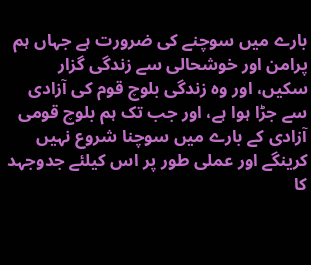بارے میں سوچنے کی ضرورت ہے جہاں ہم پرامن اور خوشحالی سے زندگی گزار سکیں، اور وہ زندگی بلوچ قوم کی آزادی سے جڑا ہوا ہے، اور جب تک ہم بلوچ قومی آزادی کے بارے میں سوچنا شروع نہیں کرینگے اور عملی طور پر اس کیلئے جدوجہد کا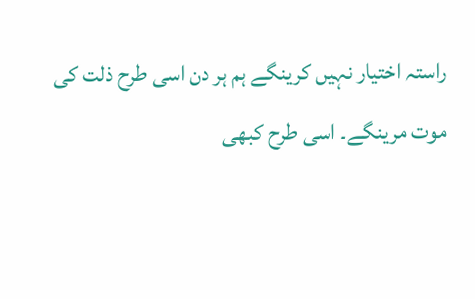راستہ اختیار نہیں کرینگے ہم ہر دن اسی طرح ذلت کی موت مرینگے۔ اسی طرح کبھی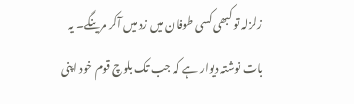زلزلہ تو کبھی کسی طوفان میں زد میں آکر مرینگے۔ یہ بات نوشتہ دیوار ہے کہ جب تک بلوچ قوم خود اپنی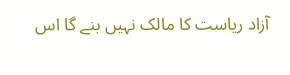آزاد ریاست کا مالک نہیں بنے گا اس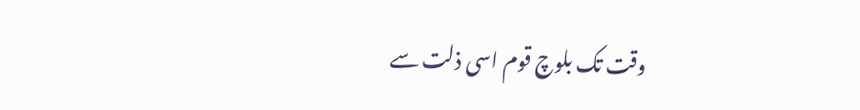وقت تک بلوچ قوم اسی ذلت سے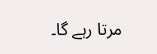مرتا رہے گا۔